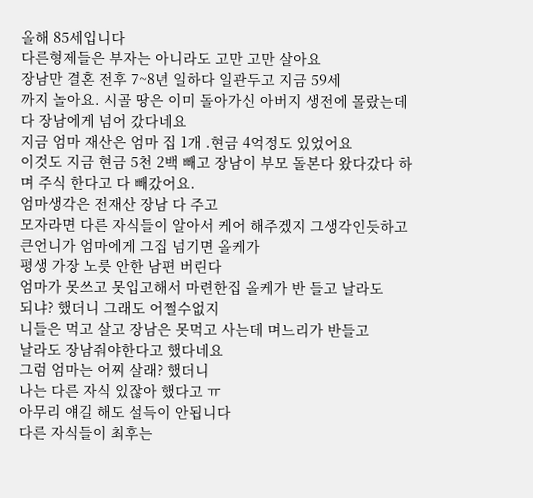올해 85세입니다
다른형제들은 부자는 아니라도 고만 고만 살아요
장남만 결혼 전후 7~8년 일하다 일관두고 지금 59세
까지 놀아요. 시골 땅은 이미 돌아가신 아버지 생전에 몰랐는데
다 장남에게 넘어 갔다네요
지금 엄마 재산은 엄마 집 1개 .현금 4억정도 있었어요
이것도 지금 현금 5천 2백 빼고 장남이 부모 돌본다 왔다갔다 하며 주식 한다고 다 빼갔어요.
엄마생각은 전재산 장남 다 주고
모자라면 다른 자식들이 알아서 케어 해주겠지 그생각인듯하고 큰언니가 엄마에게 그집 넘기면 올케가
평생 가장 노릇 안한 남편 버린다
엄마가 못쓰고 못입고해서 마련한집 올케가 반 들고 날라도
되냐? 했더니 그래도 어쩔수없지
니들은 먹고 살고 장남은 못먹고 사는데 며느리가 반들고
날라도 장남줘야한다고 했다네요
그럼 엄마는 어찌 살래? 했더니
나는 다른 자식 있잖아 했다고 ㅠ
아무리 얘길 해도 설득이 안됩니다
다른 자식들이 최후는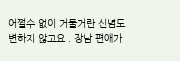어쩔수 없이 거둘거란 신념도 변하지 않고요 . 장남 편애가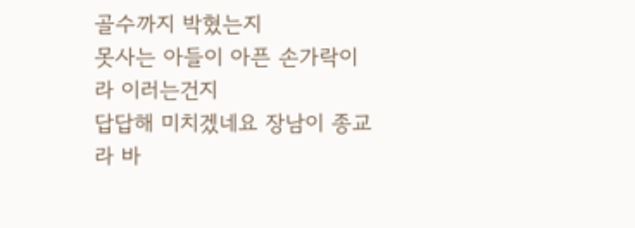골수까지 박혔는지
못사는 아들이 아픈 손가락이라 이러는건지
답답해 미치겠네요 장남이 종교라 바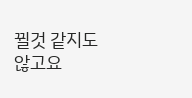뀔것 같지도 않고요